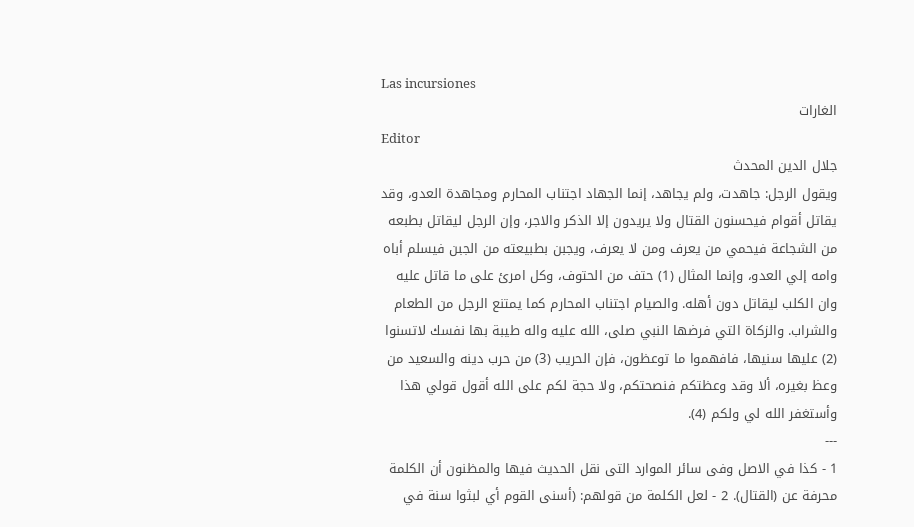Las incursiones
الغارات
Editor
جلال الدين المحدث
ويقول الرجل: جاهدت، ولم يجاهد، إنما الجهاد اجتناب المحارم ومجاهدة العدو، وقد يقاتل أقوام فيحسنون القتال ولا يريدون إلا الذكر والاجر، وإن الرجل ليقاتل بطبعه من الشجاعة فيحمي من يعرف ومن لا يعرف، ويجبن بطبيعته من الجبن فيسلم أباه وامه إلي العدو، وإنما المثال (1) حتف من الحتوف، وكل امرئ على ما قاتل عليه وان الكلب ليقاتل دون أهله. والصيام اجتناب المحارم كما يمتنع الرجل من الطعام والشراب. والزكاة التي فرضها النبي صلى، الله عليه واله طيبة بها نفسك لاتسنوا (2) عليها سنيها، فافهموا ما توعظون، فإن الحريب (3) من حرب دينه والسعيد من وعظ بغيره، ألا وقد وعظتكم فنصحتكم، ولا حجة لكم على الله أقول قولي هذا وأستغفر الله لي ولكم (4).
---
1 - كذا في الاصل وفى سائر الموارد التى نقل الحديث فيها والمظنون أن الكلمة محرفة عن (القتال). 2 - لعل الكلمة من قولهم: (أسنى القوم أي لبثوا سنة في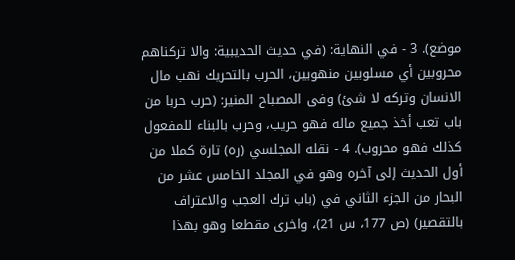موضع). 3 - في النهاية: (في حديث الحديبية: والا تركناهم محروبين أي مسلوبين منهوبين، الحرب بالتحريك نهب مال الانسان وتركه لا شئ) وفى المصباح المنير: (حرب حربا من باب تعب أخذ جميع ماله فهو حريب، وحرب بالبناء للمفعول كذلك فهو محروب). 4 - نقله المجلسي (ره) تارة كملا من أول الحديث إلى آخره وهو في المجلد الخامس عشر من البحار من الجزء الثاني في (باب ترك العجب والاعتراف بالتقصير) (ص 177، س 21)، واخرى مقطعا وهو بهذا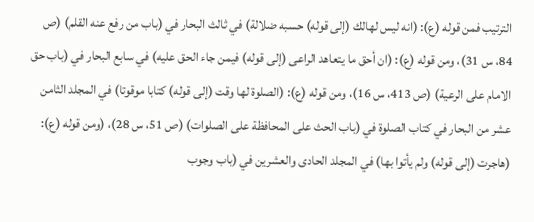الترتيب فمن قوله (ع): (انه ليس لهالك (إلى قوله) حسبه ضلالة) في ثالث البحار في (باب من رفع عنه القلم) (ص 84، س 31)، ومن قوله (ع): (ان أحق ما يتعاهد الراعى (إلى قوله) فيمن جاء الحق عليه) في سابع البحار في (باب حق الامام على الرعية) (ص 413، س 16)، ومن قوله (ع): (الصلوة لها وقت (إلى قوله) كتابا موقوتا) في المجلد الثامن عشر من البحار في كتاب الصلوة في (باب الحث على المحافظة على الصلوات) (ص 51، س 28)، (ومن قوله (ع): (هاجرت (إلى قوله) ولم يأتوا بها) في المجلد الحادى والعشرين في (باب وجوب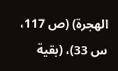الهجرة) (ص 117، س 33)، (بقية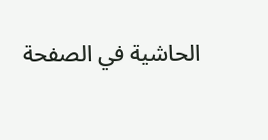الحاشية في الصفحة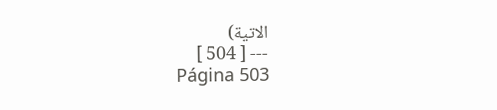الاتية)
--- [ 504 ]
Página 503